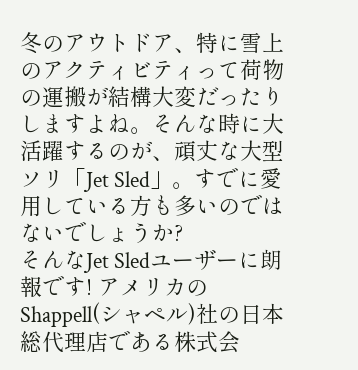冬のアウトドア、特に雪上のアクティビティって荷物の運搬が結構大変だったりしますよね。そんな時に大活躍するのが、頑丈な大型ソリ「Jet Sled」。すでに愛用している方も多いのではないでしょうか?
そんなJet Sledユーザーに朗報です! アメリカのShappell(シャペル)社の日本総代理店である株式会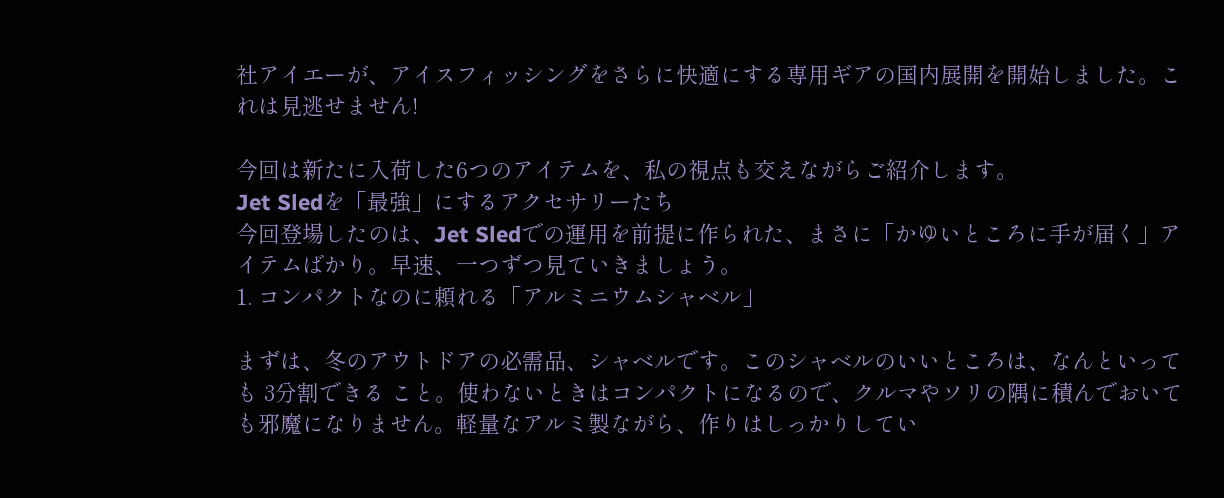社アイエーが、アイスフィッシングをさらに快適にする専用ギアの国内展開を開始しました。これは見逃せません!

今回は新たに入荷した6つのアイテムを、私の視点も交えながらご紹介します。
Jet Sledを「最強」にするアクセサリーたち
今回登場したのは、Jet Sledでの運用を前提に作られた、まさに「かゆいところに手が届く」アイテムばかり。早速、一つずつ見ていきましょう。
1. コンパクトなのに頼れる「アルミニウムシャベル」

まずは、冬のアウトドアの必需品、シャベルです。このシャベルのいいところは、なんといっても 3分割できる こと。使わないときはコンパクトになるので、クルマやソリの隅に積んでおいても邪魔になりません。軽量なアルミ製ながら、作りはしっかりしてい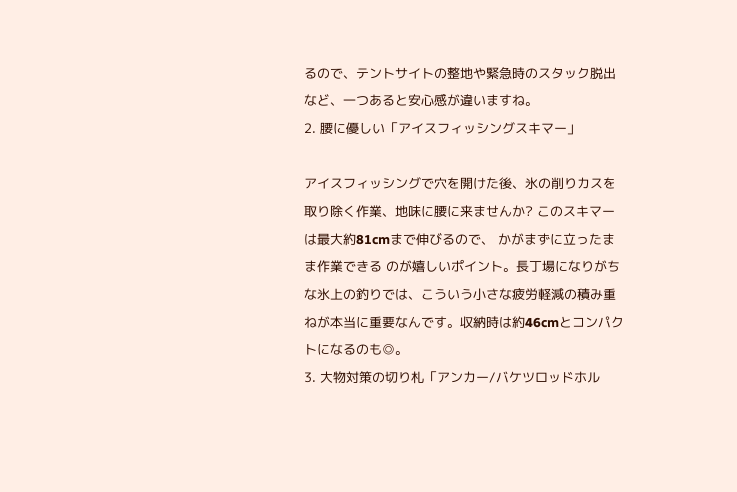るので、テントサイトの整地や緊急時のスタック脱出など、一つあると安心感が違いますね。
2. 腰に優しい「アイスフィッシングスキマー」

アイスフィッシングで穴を開けた後、氷の削りカスを取り除く作業、地味に腰に来ませんか? このスキマーは最大約81cmまで伸びるので、 かがまずに立ったまま作業できる のが嬉しいポイント。長丁場になりがちな氷上の釣りでは、こういう小さな疲労軽減の積み重ねが本当に重要なんです。収納時は約46cmとコンパクトになるのも◎。
3. 大物対策の切り札「アンカー/バケツロッドホル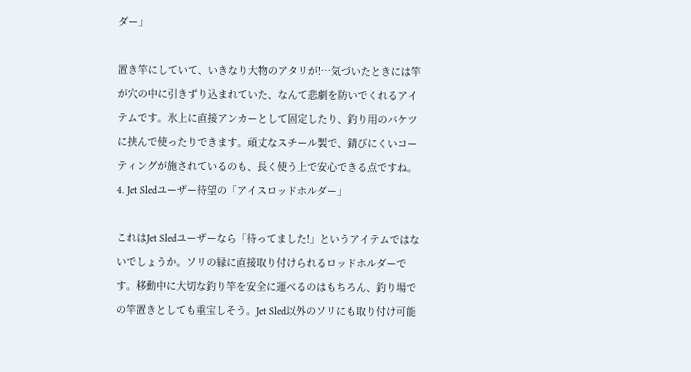ダー」

置き竿にしていて、いきなり大物のアタリが!…気づいたときには竿が穴の中に引きずり込まれていた、なんて悲劇を防いでくれるアイテムです。氷上に直接アンカーとして固定したり、釣り用のバケツに挟んで使ったりできます。頑丈なスチール製で、錆びにくいコーティングが施されているのも、長く使う上で安心できる点ですね。
4. Jet Sledユーザー待望の「アイスロッドホルダー」

これはJet Sledユーザーなら「待ってました!」というアイテムではないでしょうか。ソリの縁に直接取り付けられるロッドホルダーです。移動中に大切な釣り竿を安全に運べるのはもちろん、釣り場での竿置きとしても重宝しそう。Jet Sled以外のソリにも取り付け可能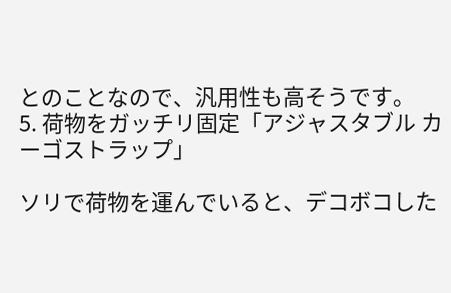とのことなので、汎用性も高そうです。
5. 荷物をガッチリ固定「アジャスタブル カーゴストラップ」

ソリで荷物を運んでいると、デコボコした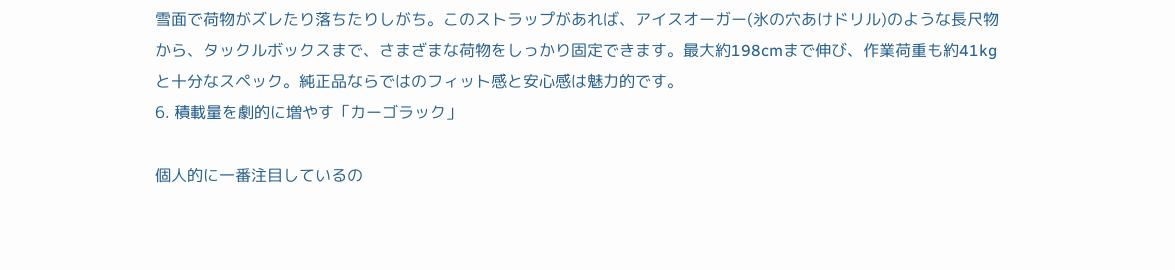雪面で荷物がズレたり落ちたりしがち。このストラップがあれば、アイスオーガー(氷の穴あけドリル)のような長尺物から、タックルボックスまで、さまざまな荷物をしっかり固定できます。最大約198cmまで伸び、作業荷重も約41kgと十分なスペック。純正品ならではのフィット感と安心感は魅力的です。
6. 積載量を劇的に増やす「カーゴラック」

個人的に一番注目しているの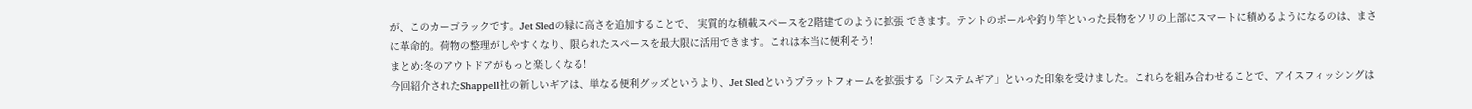が、このカーゴラックです。Jet Sledの縁に高さを追加することで、 実質的な積載スペースを2階建てのように拡張 できます。テントのポールや釣り竿といった長物をソリの上部にスマートに積めるようになるのは、まさに革命的。荷物の整理がしやすくなり、限られたスペースを最大限に活用できます。これは本当に便利そう!
まとめ:冬のアウトドアがもっと楽しくなる!
今回紹介されたShappell社の新しいギアは、単なる便利グッズというより、Jet Sledというプラットフォームを拡張する「システムギア」といった印象を受けました。これらを組み合わせることで、アイスフィッシングは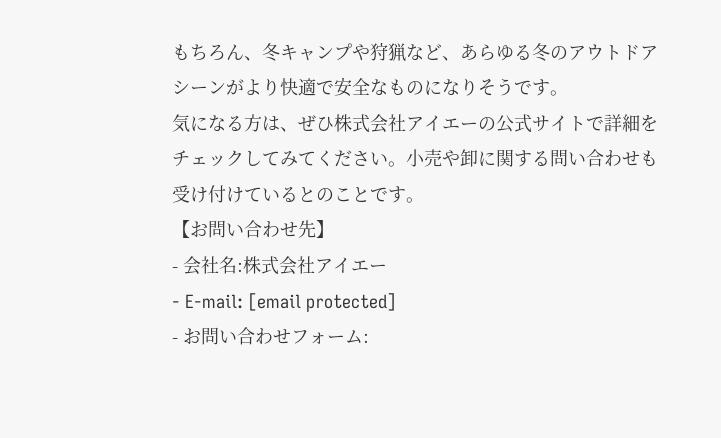もちろん、冬キャンプや狩猟など、あらゆる冬のアウトドアシーンがより快適で安全なものになりそうです。
気になる方は、ぜひ株式会社アイエーの公式サイトで詳細をチェックしてみてください。小売や卸に関する問い合わせも受け付けているとのことです。
【お問い合わせ先】
- 会社名:株式会社アイエー
- E-mail: [email protected]
- お問い合わせフォーム: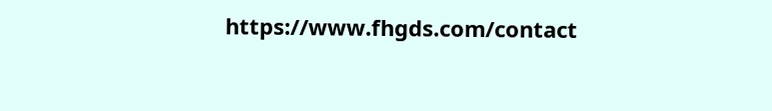https://www.fhgds.com/contact